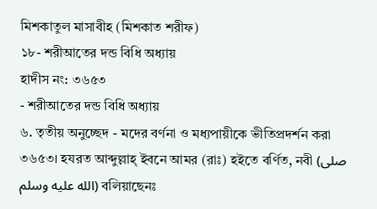মিশকাতুল মাসাবীহ (মিশকাত শরীফ)
১৮- শরীআতের দন্ড বিধি অধ্যায়
হাদীস নং: ৩৬৫৩
- শরীআতের দন্ড বিধি অধ্যায়
৬. তৃতীয় অনুচ্ছেদ - মদের বর্ণনা ও মধ্যপায়ীকে ভীতিপ্রদর্শন করা
৩৬৫৩। হযরত আব্দুল্লাহ্ ইবনে আমর (রাঃ) হইতে বর্ণিত, নবী (صلى الله عليه وسلم) বলিয়াছেনঃ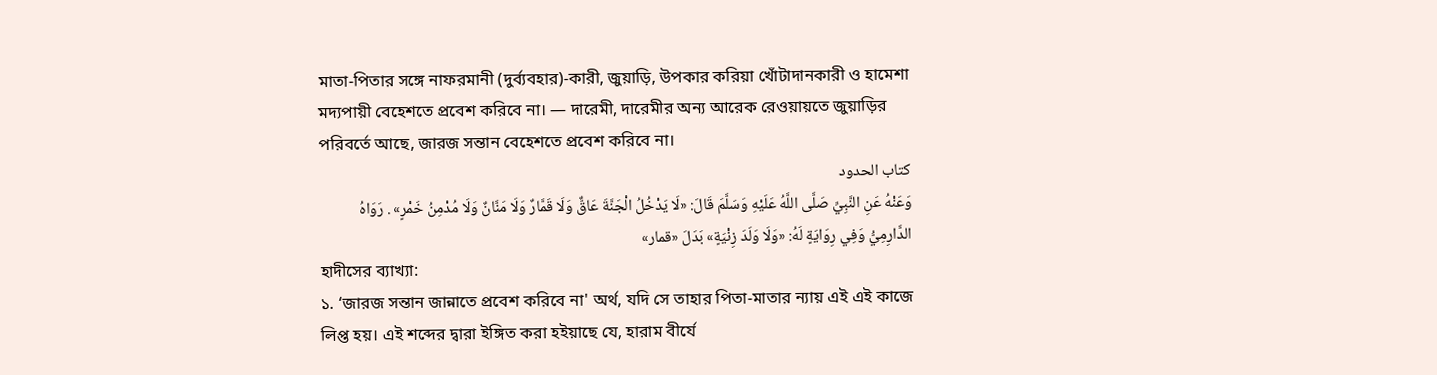মাতা-পিতার সঙ্গে নাফরমানী (দুর্ব্যবহার)-কারী, জুয়াড়ি, উপকার করিয়া খোঁটাদানকারী ও হামেশা মদ্যপায়ী বেহেশতে প্রবেশ করিবে না। — দারেমী, দারেমীর অন্য আরেক রেওয়ায়তে জুয়াড়ির পরিবর্তে আছে, জারজ সন্তান বেহেশতে প্রবেশ করিবে না।
كتاب الحدود
وَعَنْهُ عَنِ النَّبِيِّ صَلَّى اللَّهُ عَلَيْهِ وَسَلَّمَ قَالَ: «لَا يَدْخُلُ الْجَنَّةَ عَاقٌّ وَلَا قَمَّارٌ وَلَا مَنَّانٌ وَلَا مُدْمِنُ خَمْرٍ» . رَوَاهُ الدَّارِمِيُّ وَفِي رِوَايَةٍ لَهُ: «وَلَا وَلَدَ زِنْيَةٍ» بَدَلَ «قمار»
হাদীসের ব্যাখ্যা:
১. ‘জারজ সন্তান জান্নাতে প্রবেশ করিবে না' অর্থ, যদি সে তাহার পিতা-মাতার ন্যায় এই এই কাজে লিপ্ত হয়। এই শব্দের দ্বারা ইঙ্গিত করা হইয়াছে যে, হারাম বীর্যে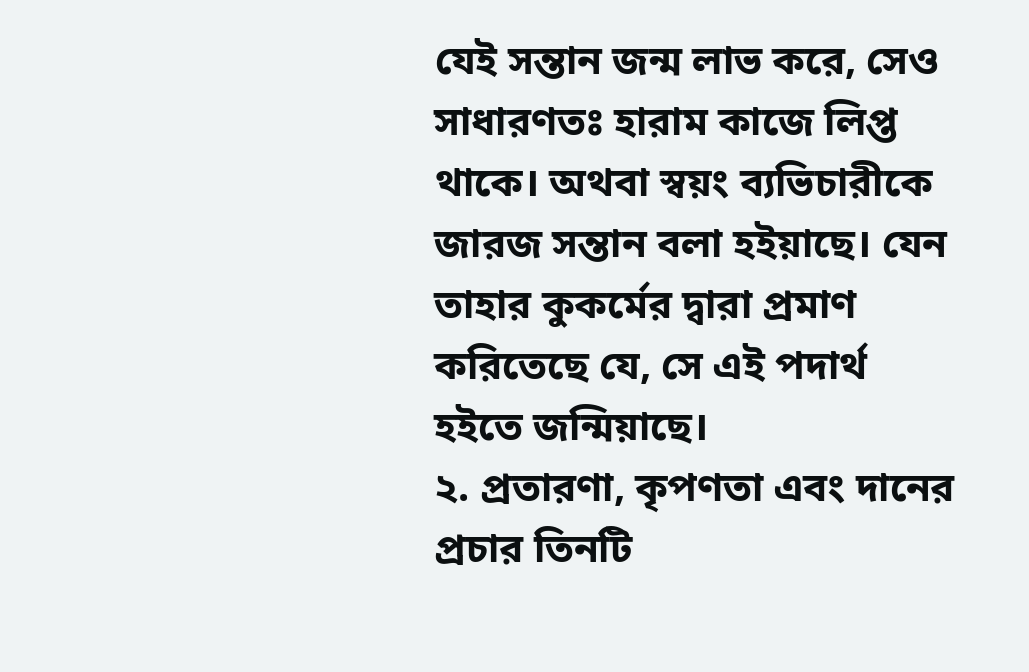যেই সন্তান জন্ম লাভ করে, সেও সাধারণতঃ হারাম কাজে লিপ্ত থাকে। অথবা স্বয়ং ব্যভিচারীকে জারজ সন্তান বলা হইয়াছে। যেন তাহার কুকর্মের দ্বারা প্রমাণ করিতেছে যে, সে এই পদার্থ হইতে জন্মিয়াছে।
২. প্রতারণা, কৃপণতা এবং দানের প্রচার তিনটি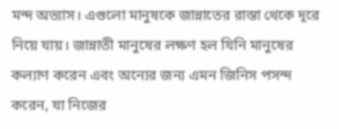মন্দ অভ্যাস। এগুলো মানুষকে জান্নাতের রাস্তা থেকে দূরে নিয়ে যায়। জান্নাতী মানুষের লক্ষণ হল যিনি মানুষের কল্যাণ করেন এবং অন্যের জন্য এমন জিনিস পসন্দ করেন, যা নিজের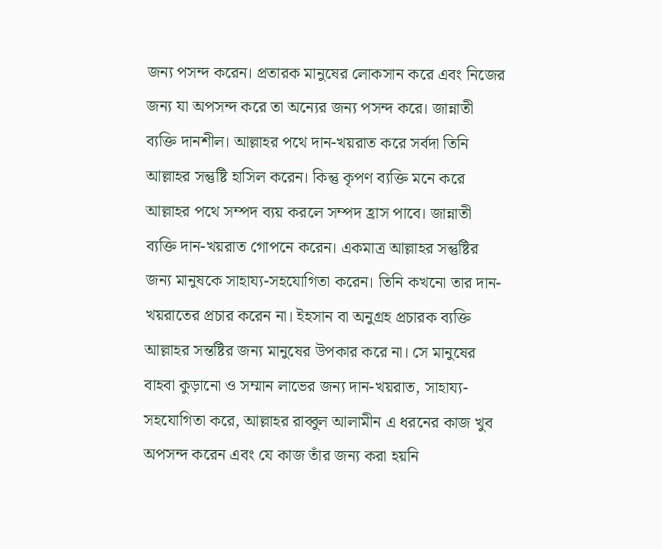জন্য পসন্দ করেন। প্রতারক মানুষের লোকসান করে এবং নিজের জন্য যা অপসন্দ করে তা অন্যের জন্য পসন্দ করে। জান্নাতী ব্যক্তি দানশীল। আল্লাহর পথে দান-খয়রাত করে সর্বদা তিনি আল্লাহর সন্তুষ্টি হাসিল করেন। কিন্তু কৃপণ ব্যক্তি মনে করে আল্লাহর পথে সম্পদ ব্যয় করলে সম্পদ হ্রাস পাবে। জান্নাতী ব্যক্তি দান-খয়রাত গোপনে করেন। একমাত্র আল্লাহর সন্তুষ্টির জন্য মানুষকে সাহায্য-সহযোগিতা করেন। তিনি কখনো তার দান-খয়রাতের প্রচার করেন না। ইহসান বা অনুগ্রহ প্রচারক ব্যক্তি আল্লাহর সন্তষ্টির জন্য মানুষের উপকার করে না। সে মানুষের বাহবা কুড়ানো ও সম্মান লাভের জন্য দান-খয়রাত, সাহায্য-সহযোগিতা করে, আল্লাহর রাব্বুল আলামীন এ ধরনের কাজ খুব অপসন্দ করেন এবং যে কাজ তাঁর জন্য করা হয়নি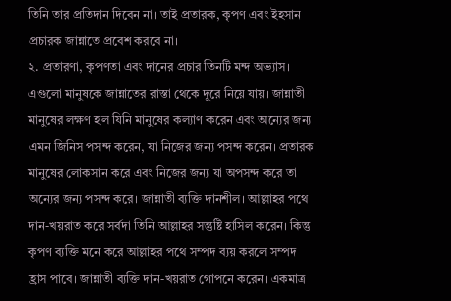তিনি তার প্রতিদান দিবেন না। তাই প্রতারক, কৃপণ এবং ইহসান প্রচারক জান্নাতে প্রবেশ করবে না।
২. প্রতারণা, কৃপণতা এবং দানের প্রচার তিনটি মন্দ অভ্যাস। এগুলো মানুষকে জান্নাতের রাস্তা থেকে দূরে নিয়ে যায়। জান্নাতী মানুষের লক্ষণ হল যিনি মানুষের কল্যাণ করেন এবং অন্যের জন্য এমন জিনিস পসন্দ করেন, যা নিজের জন্য পসন্দ করেন। প্রতারক মানুষের লোকসান করে এবং নিজের জন্য যা অপসন্দ করে তা অন্যের জন্য পসন্দ করে। জান্নাতী ব্যক্তি দানশীল। আল্লাহর পথে দান-খয়রাত করে সর্বদা তিনি আল্লাহর সন্তুষ্টি হাসিল করেন। কিন্তু কৃপণ ব্যক্তি মনে করে আল্লাহর পথে সম্পদ ব্যয় করলে সম্পদ হ্রাস পাবে। জান্নাতী ব্যক্তি দান-খয়রাত গোপনে করেন। একমাত্র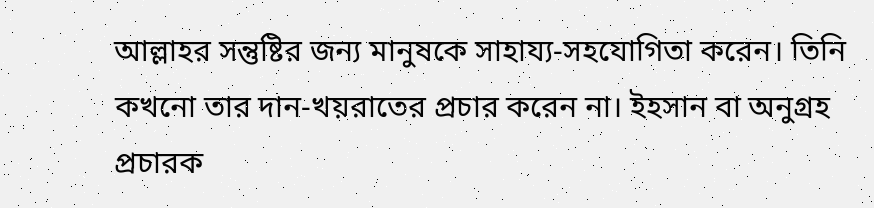আল্লাহর সন্তুষ্টির জন্য মানুষকে সাহায্য-সহযোগিতা করেন। তিনি কখনো তার দান-খয়রাতের প্রচার করেন না। ইহসান বা অনুগ্রহ প্রচারক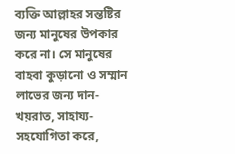ব্যক্তি আল্লাহর সন্তষ্টির জন্য মানুষের উপকার করে না। সে মানুষের বাহবা কুড়ানো ও সম্মান লাভের জন্য দান-খয়রাত, সাহায্য-সহযোগিতা করে,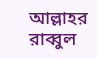আল্লাহর রাব্বুল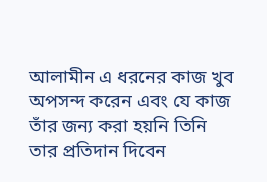আলামীন এ ধরনের কাজ খুব অপসন্দ করেন এবং যে কাজ তাঁর জন্য করা হয়নি তিনি তার প্রতিদান দিবেন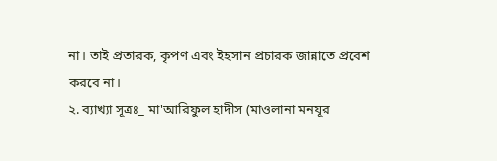না। তাই প্রতারক, কৃপণ এবং ইহসান প্রচারক জান্নাতে প্রবেশ করবে না।
২. ব্যাখ্যা সূত্রঃ_ মা'আরিফুল হাদীস (মাওলানা মনযূর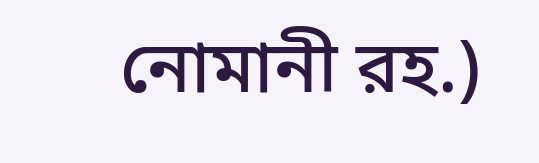নোমানী রহ.)